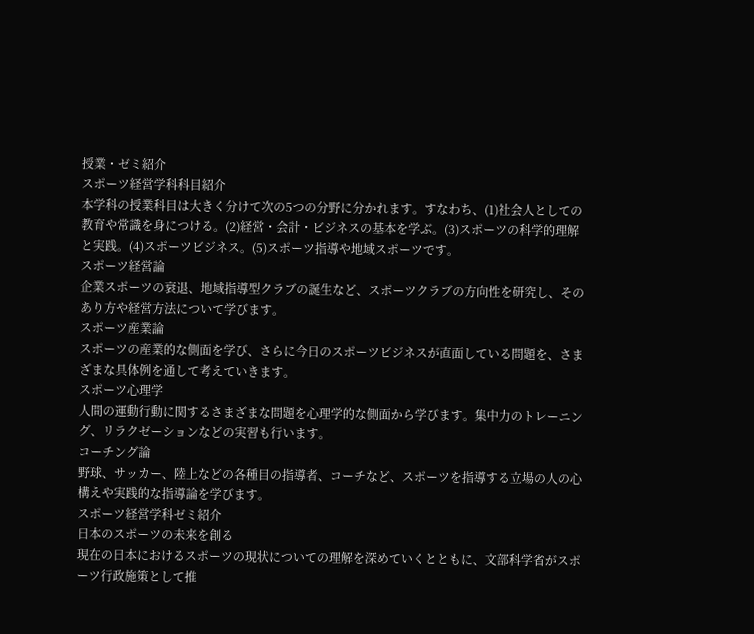授業・ゼミ紹介
スポーツ経営学科科目紹介
本学科の授業科目は大きく分けて次の5つの分野に分かれます。すなわち、(1)社会人としての教育や常識を身につける。(2)経営・会計・ビジネスの基本を学ぶ。(3)スポーツの科学的理解と実践。(4)スポーツビジネス。(5)スポーツ指導や地域スポーツです。
スポーツ経営論
企業スポーツの衰退、地域指導型クラブの誕生など、スポーツクラブの方向性を研究し、そのあり方や経営方法について学びます。
スポーツ産業論
スポーツの産業的な側面を学び、さらに今日のスポーツビジネスが直面している問題を、さまざまな具体例を通して考えていきます。
スポーツ心理学
人間の運動行動に関するさまざまな問題を心理学的な側面から学びます。集中力のトレーニング、リラクゼーションなどの実習も行います。
コーチング論
野球、サッカー、陸上などの各種目の指導者、コーチなど、スポーツを指導する立場の人の心構えや実践的な指導論を学びます。
スポーツ経営学科ゼミ紹介
日本のスポーツの未来を創る
現在の日本におけるスポーツの現状についての理解を深めていくとともに、文部科学省がスポーツ行政施策として推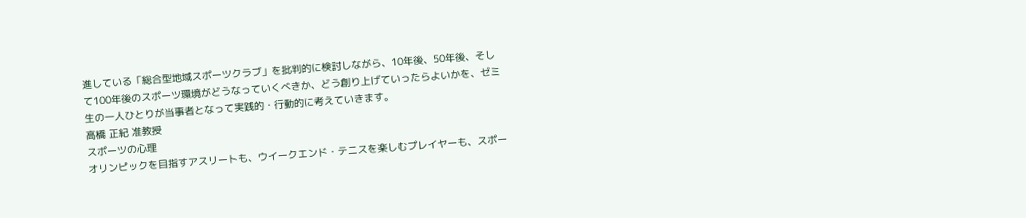進している「総合型地域スポーツクラブ」を批判的に検討しながら、10年後、50年後、そして100年後のスポーツ環境がどうなっていくべきか、どう創り上げていったらよいかを、ゼミ生の一人ひとりが当事者となって実践的・行動的に考えていきます。
高橋 正紀 准教授
スポーツの心理
オリンピックを目指すアスリートも、ウイークエンド・テニスを楽しむプレイヤーも、スポー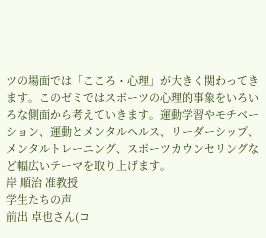ツの場面では「こころ・心理」が大きく関わってきます。このゼミではスポーツの心理的事象をいろいろな側面から考えていきます。運動学習やモチベーション、運動とメンタルヘルス、リーダーシップ、メンタルトレーニング、スポーツカウンセリングなど幅広いテーマを取り上げます。
岸 順治 准教授
学生たちの声
前出 卓也さん(コ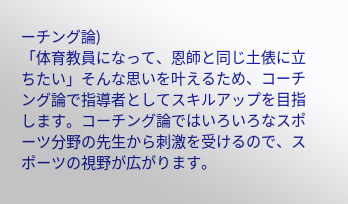ーチング論)
「体育教員になって、恩師と同じ土俵に立ちたい」そんな思いを叶えるため、コーチング論で指導者としてスキルアップを目指します。コーチング論ではいろいろなスポーツ分野の先生から刺激を受けるので、スポーツの視野が広がります。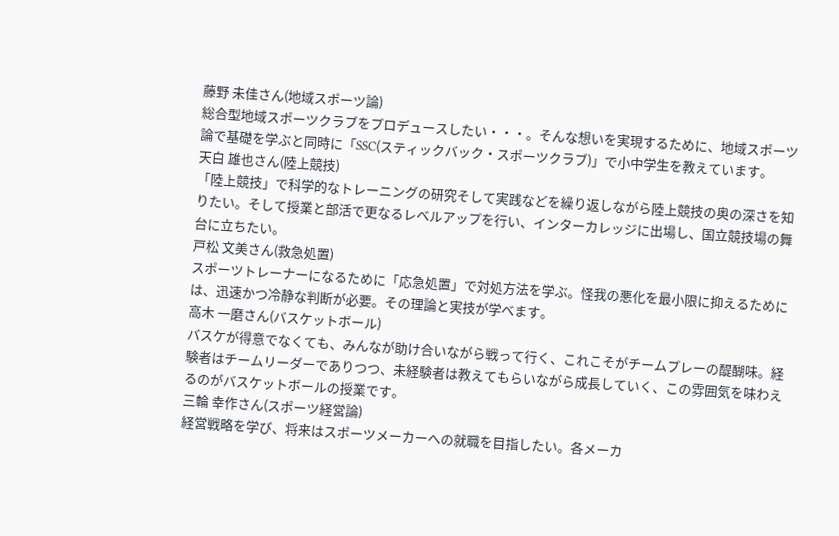藤野 未佳さん(地域スポーツ論)
総合型地域スポーツクラブをプロデュースしたい・・・。そんな想いを実現するために、地域スポーツ論で基礎を学ぶと同時に「SSC(スティックバック・スポーツクラブ)」で小中学生を教えています。
天白 雄也さん(陸上競技)
「陸上競技」で科学的なトレーニングの研究そして実践などを繰り返しながら陸上競技の奥の深さを知りたい。そして授業と部活で更なるレベルアップを行い、インターカレッジに出場し、国立競技場の舞台に立ちたい。
戸松 文美さん(救急処置)
スポーツトレーナーになるために「応急処置」で対処方法を学ぶ。怪我の悪化を最小限に抑えるためには、迅速かつ冷静な判断が必要。その理論と実技が学べます。
高木 一磨さん(バスケットボール)
バスケが得意でなくても、みんなが助け合いながら戦って行く、これこそがチームプレーの醍醐味。経験者はチームリーダーでありつつ、未経験者は教えてもらいながら成長していく、この雰囲気を味わえるのがバスケットボールの授業です。
三輪 幸作さん(スポーツ経営論)
経営戦略を学び、将来はスポーツメーカーへの就職を目指したい。各メーカ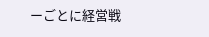ーごとに経営戦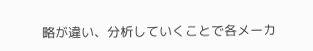略が違い、分析していくことで各メーカ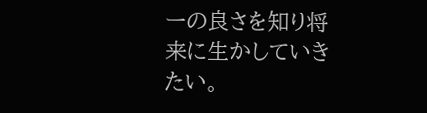ーの良さを知り将来に生かしていきたい。